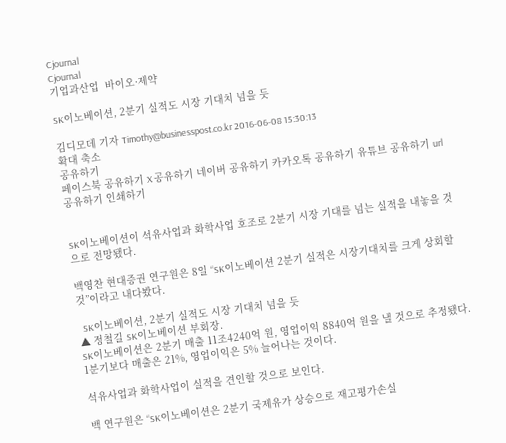Cjournal
Cjournal
기업과산업  바이오·제약

SK이노베이션, 2분기 실적도 시장 기대치 넘을 듯

김디모데 기자 Timothy@businesspost.co.kr 2016-06-08 15:30:13
확대 축소
공유하기
페이스북 공유하기 X 공유하기 네이버 공유하기 카카오톡 공유하기 유튜브 공유하기 url 공유하기 인쇄하기


SK이노베이션이 석유사업과 화학사업 호조로 2분기 시장 기대를 넘는 실적을 내놓을 것으로 전망됐다.

백영찬 현대증권 연구원은 8일 “SK이노베이션 2분기 실적은 시장기대치를 크게 상회할 것”이라고 내다봤다.

  SK이노베이션, 2분기 실적도 시장 기대치 넘을 듯
▲ 정철길 SK이노베이션 부회장.
SK이노베이션은 2분기 매출 11조4240억 원, 영업이익 8840억 원을 낼 것으로 추정됐다. 1분기보다 매출은 21%, 영업이익은 5% 늘어나는 것이다.

석유사업과 화학사업이 실적을 견인할 것으로 보인다.

백 연구원은 “SK이노베이션은 2분기 국제유가 상승으로 재고평가손실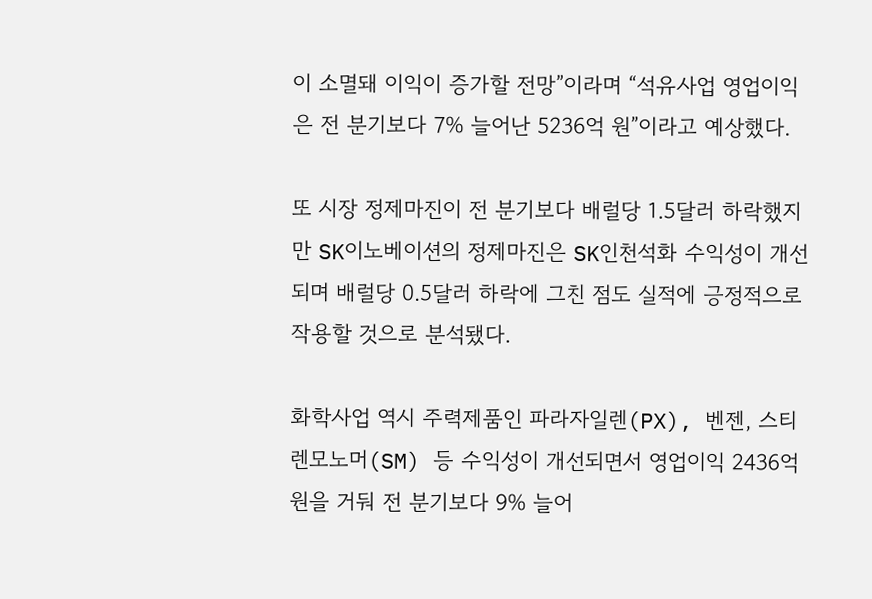이 소멸돼 이익이 증가할 전망”이라며 “석유사업 영업이익은 전 분기보다 7% 늘어난 5236억 원”이라고 예상했다.

또 시장 정제마진이 전 분기보다 배럴당 1.5달러 하락했지만 SK이노베이션의 정제마진은 SK인천석화 수익성이 개선되며 배럴당 0.5달러 하락에 그친 점도 실적에 긍정적으로 작용할 것으로 분석됐다.

화학사업 역시 주력제품인 파라자일렌(PX), 벤젠, 스티렌모노머(SM) 등 수익성이 개선되면서 영업이익 2436억 원을 거둬 전 분기보다 9% 늘어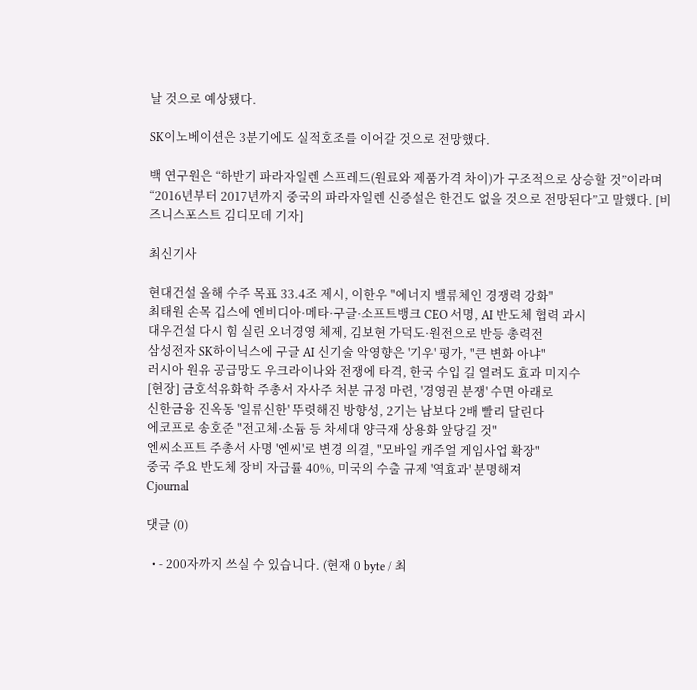날 것으로 예상됐다.

SK이노베이션은 3분기에도 실적호조를 이어갈 것으로 전망했다.

백 연구원은 “하반기 파라자일렌 스프레드(원료와 제품가격 차이)가 구조적으로 상승할 것”이라며 “2016년부터 2017년까지 중국의 파라자일렌 신증설은 한건도 없을 것으로 전망된다”고 말했다. [비즈니스포스트 김디모데 기자]

최신기사

현대건설 올해 수주 목표 33.4조 제시, 이한우 "에너지 밸류체인 경쟁력 강화"
최태원 손목 깁스에 엔비디아·메타·구글·소프트뱅크 CEO 서명, AI 반도체 협력 과시
대우건설 다시 힘 실린 오너경영 체제, 김보현 가덕도·원전으로 반등 총력전
삼성전자 SK하이닉스에 구글 AI 신기술 악영향은 '기우' 평가, "큰 변화 아냐"
러시아 원유 공급망도 우크라이나와 전쟁에 타격, 한국 수입 길 열려도 효과 미지수
[현장] 금호석유화학 주총서 자사주 처분 규정 마련, '경영권 분쟁' 수면 아래로
신한금융 진옥동 '일류신한' 뚜렷해진 방향성, 2기는 남보다 2배 빨리 달린다
에코프로 송호준 "전고체·소듐 등 차세대 양극재 상용화 앞당길 것"
엔씨소프트 주총서 사명 '엔씨'로 변경 의결, "모바일 캐주얼 게임사업 확장"
중국 주요 반도체 장비 자급률 40%, 미국의 수출 규제 '역효과' 분명해져
Cjournal

댓글 (0)

  • - 200자까지 쓰실 수 있습니다. (현재 0 byte / 최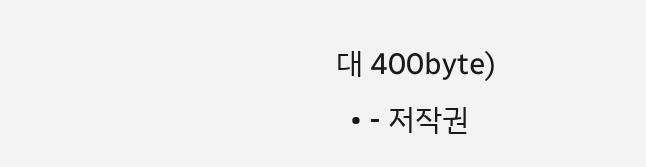대 400byte)
  • - 저작권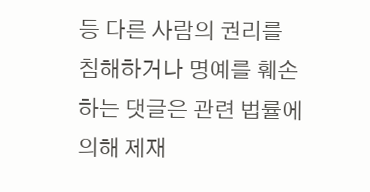등 다른 사람의 권리를 침해하거나 명예를 훼손하는 댓글은 관련 법률에 의해 제재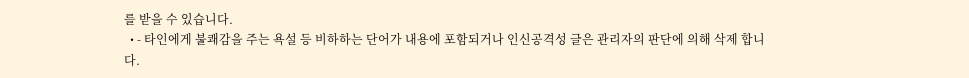를 받을 수 있습니다.
  • - 타인에게 불쾌감을 주는 욕설 등 비하하는 단어가 내용에 포함되거나 인신공격성 글은 관리자의 판단에 의해 삭제 합니다.